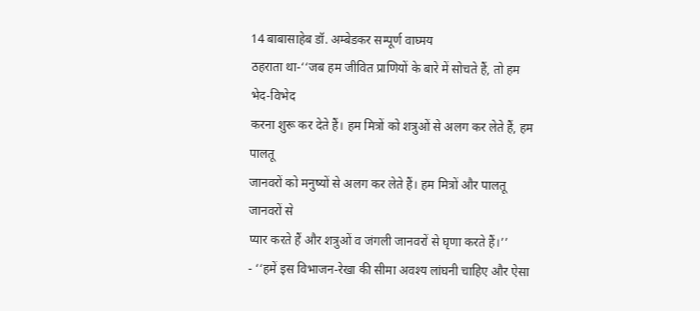14 बाबासाहेब डॉ. अम्बेडकर सम्पूर्ण वाघ्मय
ठहराता था-‘‘जब हम जीवित प्राणियों के बारे में सोचते हैं, तो हम भेद-विभेद
करना शुरू कर देते हैं। हम मित्रों को शत्रुओं से अलग कर लेते हैं, हम पालतू
जानवरों को मनुष्यों से अलग कर लेते हैं। हम मित्रों और पालतू जानवरों से
प्यार करते हैं और शत्रुओं व जंगली जानवरों से घृणा करते हैं।’’
- ‘‘हमें इस विभाजन-रेखा की सीमा अवश्य लांघनी चाहिए और ऐसा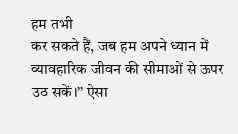हम तभी
कर सकते हैं, जब हम अपने ध्यान में व्यावहारिक जीवन की सीमाओं से ऊपर
उठ सकें।’’ ऐसा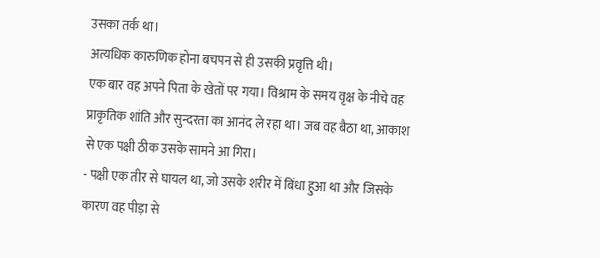उसका तर्क था।
अत्यधिक कारुणिक होना बचपन से ही उसकी प्रवृत्ति थी।
एक बार वह अपने पिता के खेतों पर गया। विश्राम के समय वृक्ष के नीचे वह
प्राकृतिक शांति और सुन्दरता का आनंद ले रहा था। जब वह बैठा था, आकाश
से एक पक्षी ठीक उसके सामने आ गिरा।
- पक्षी एक तीर से घायल था, जो उसके शरीर में बिंधा हुआ था और जिसके
कारण वह पीड़ा से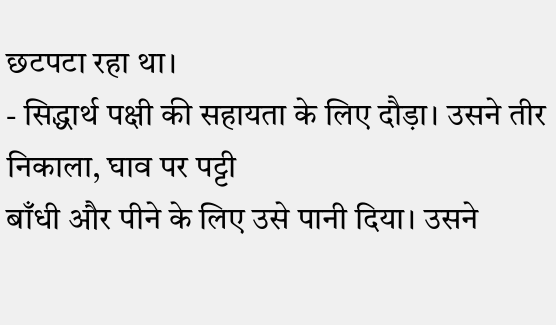छटपटा रहा था।
- सिद्धार्थ पक्षी की सहायता के लिए दौड़ा। उसने तीर निकाला, घाव पर पट्टी
बाँधी और पीने के लिए उसे पानी दिया। उसने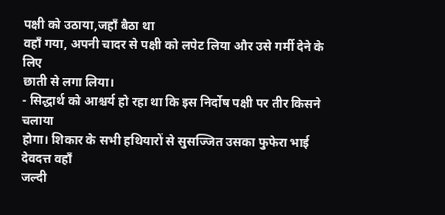पक्षी को उठाया,जहाँ बैठा था
वहाँ गया, अपनी चादर से पक्षी को लपेट लिया और उसे गर्मी देने के लिए
छाती से लगा लिया।
- सिद्धार्थ को आश्चर्य हो रहा था कि इस निर्दोष पक्षी पर तीर किसने चलाया
होगा। शिकार के सभी हथियारों से सुसज्जित उसका फुफेरा भाई देवदत्त वहाँ
जल्दी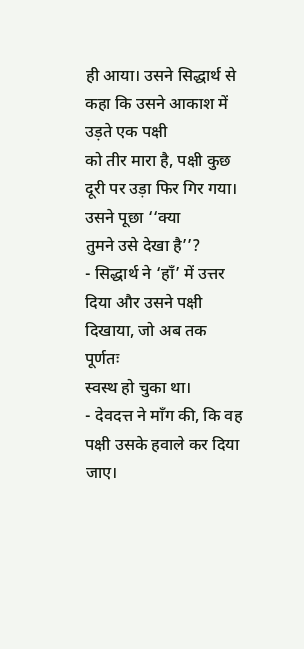ही आया। उसने सिद्धार्थ से कहा कि उसने आकाश में उड़ते एक पक्षी
को तीर मारा है, पक्षी कुछ दूरी पर उड़ा फिर गिर गया। उसने पूछा ‘‘क्या
तुमने उसे देखा है’’?
- सिद्धार्थ ने ‘हाँ’ में उत्तर दिया और उसने पक्षी दिखाया, जो अब तक पूर्णतः
स्वस्थ हो चुका था।
- देवदत्त ने माँग की, कि वह पक्षी उसके हवाले कर दिया जाए।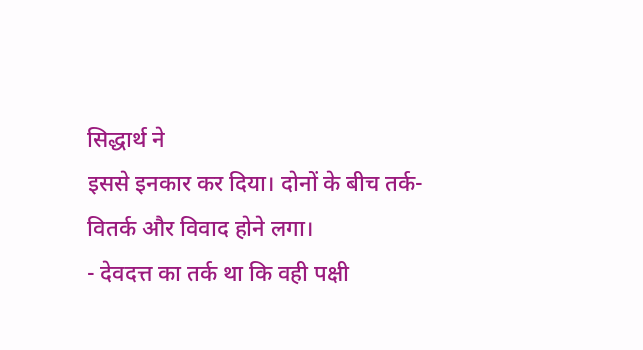सिद्धार्थ ने
इससे इनकार कर दिया। दोनों के बीच तर्क-वितर्क और विवाद होने लगा।
- देवदत्त का तर्क था कि वही पक्षी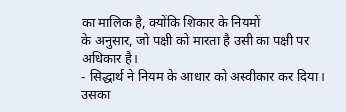का मालिक है, क्योंकि शिकार के नियमों
के अनुसार, जो पक्षी को मारता है उसी का पक्षी पर अधिकार है।
- सिद्धार्थ ने नियम के आधार को अस्वीकार कर दिया। उसका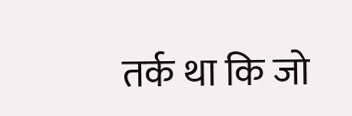तर्क था कि जो